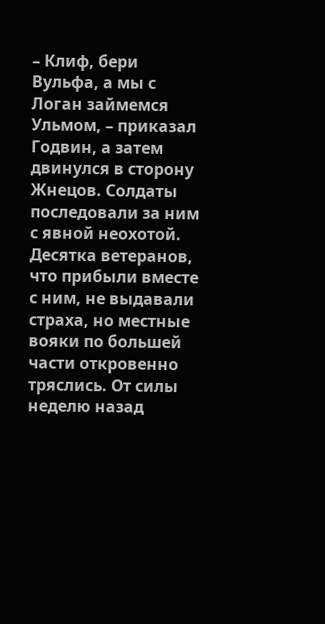– Клиф, бери Вульфа, а мы с Логан займемся Ульмом, – приказал Годвин, а затем двинулся в сторону Жнецов. Солдаты последовали за ним с явной неохотой. Десятка ветеранов, что прибыли вместе с ним, не выдавали страха, но местные вояки по большей части откровенно тряслись. От силы неделю назад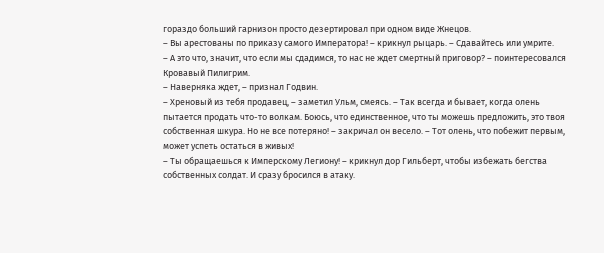гораздо больший гарнизон просто дезертировал при одном виде Жнецов.
– Вы арестованы по приказу самого Императора! – крикнул рыцарь. – Сдавайтесь или умрите.
– А это что, значит, что если мы сдадимся, то нас не ждет смертный приговор? – поинтересовался Кровавый Пилигрим.
– Наверняка ждет, – признал Годвин.
– Хреновый из тебя продавец, – заметил Ульм, смеясь. – Так всегда и бывает, когда олень пытается продать что-то волкам. Боюсь, что единственное, что ты можешь предложить, это твоя собственная шкура. Но не все потеряно! – закричал он весело. – Тот олень, что побежит первым, может успеть остаться в живых!
– Ты обращаешься к Имперскому Легиону! – крикнул дор Гильберт, чтобы избежать бегства собственных солдат. И сразу бросился в атаку.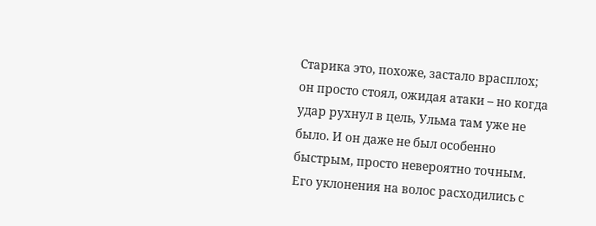Старика это, похоже, застало врасплох; он просто стоял, ожидая атаки – но когда удар рухнул в цель, Ульма там уже не было. И он даже не был особенно быстрым, просто невероятно точным. Его уклонения на волос расходились с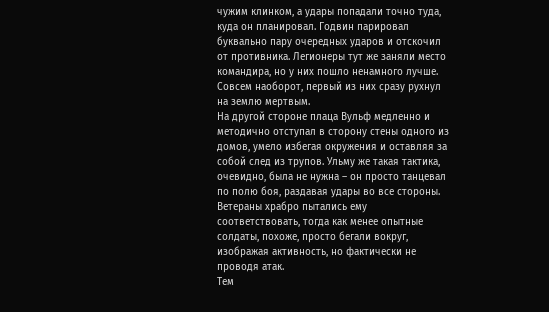чужим клинком, а удары попадали точно туда, куда он планировал. Годвин парировал буквально пару очередных ударов и отскочил от противника. Легионеры тут же заняли место командира, но у них пошло ненамного лучше. Совсем наоборот, первый из них сразу рухнул на землю мертвым.
На другой стороне плаца Вульф медленно и методично отступал в сторону стены одного из домов, умело избегая окружения и оставляя за собой след из трупов. Ульму же такая тактика, очевидно, была не нужна – он просто танцевал по полю боя, раздавая удары во все стороны. Ветераны храбро пытались ему соответствовать, тогда как менее опытные солдаты, похоже, просто бегали вокруг, изображая активность, но фактически не проводя атак.
Тем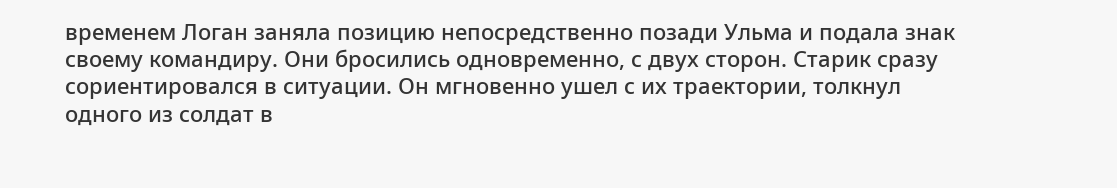временем Логан заняла позицию непосредственно позади Ульма и подала знак своему командиру. Они бросились одновременно, с двух сторон. Старик сразу сориентировался в ситуации. Он мгновенно ушел с их траектории, толкнул одного из солдат в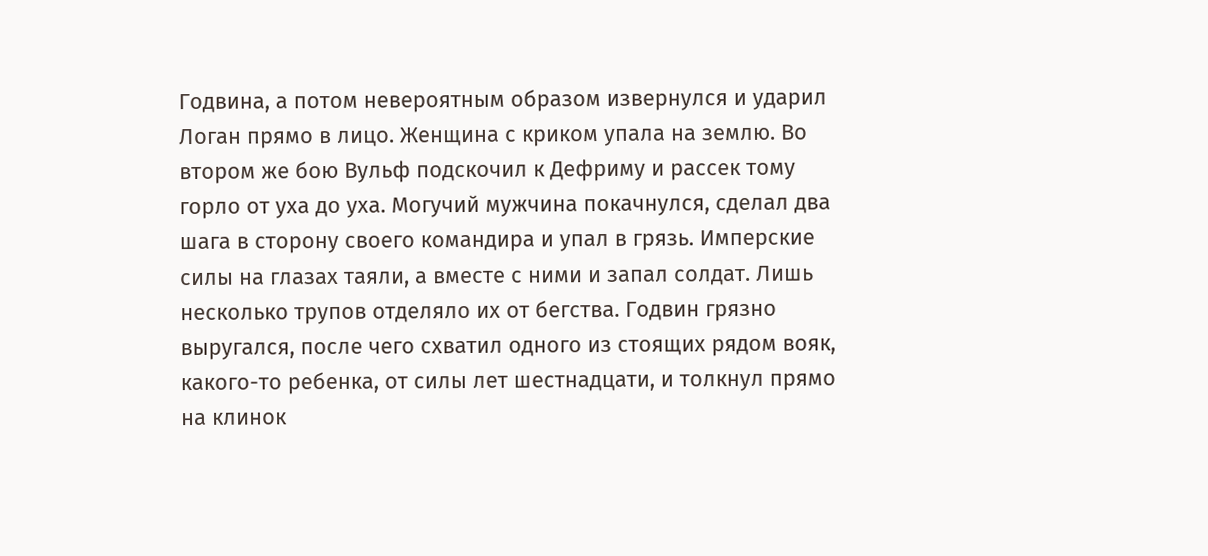Годвина, а потом невероятным образом извернулся и ударил Логан прямо в лицо. Женщина с криком упала на землю. Во втором же бою Вульф подскочил к Дефриму и рассек тому горло от уха до уха. Могучий мужчина покачнулся, сделал два шага в сторону своего командира и упал в грязь. Имперские силы на глазах таяли, а вместе с ними и запал солдат. Лишь несколько трупов отделяло их от бегства. Годвин грязно выругался, после чего схватил одного из стоящих рядом вояк, какого-то ребенка, от силы лет шестнадцати, и толкнул прямо на клинок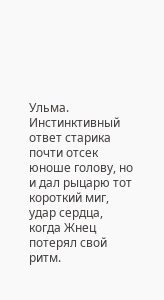Ульма. Инстинктивный ответ старика почти отсек юноше голову, но и дал рыцарю тот короткий миг, удар сердца, когда Жнец потерял свой ритм.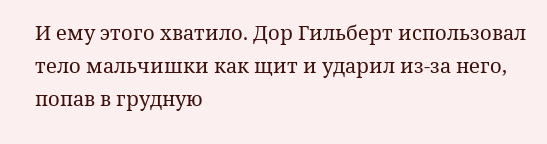И ему этого хватило. Дор Гильберт использовал тело мальчишки как щит и ударил из-за него, попав в грудную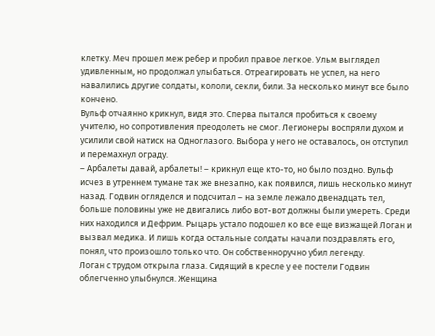клетку. Меч прошел меж ребер и пробил правое легкое. Ульм выглядел удивленным, но продолжал улыбаться. Отреагировать не успел, на него навалились другие солдаты, кололи, секли, били. За несколько минут все было кончено.
Вульф отчаянно крикнул, видя это. Сперва пытался пробиться к своему учителю, но сопротивления преодолеть не смог. Легионеры воспряли духом и усилили свой натиск на Одноглазого. Выбора у него не оставалось, он отступил и перемахнул ограду.
– Арбалеты давай, арбалеты! – крикнул еще кто-то, но было поздно. Вульф исчез в утреннем тумане так же внезапно, как появился, лишь несколько минут назад. Годвин огляделся и подсчитал – на земле лежало двенадцать тел, больше половины уже не двигались либо вот-вот должны были умереть. Среди них находился и Дефрим. Рыцарь устало подошел ко все еще визжащей Логан и вызвал медика. И лишь когда остальные солдаты начали поздравлять его, понял, что произошло только что. Он собственноручно убил легенду.
Логан с трудом открыла глаза. Сидящий в кресле у ее постели Годвин облегченно улыбнулся. Женщина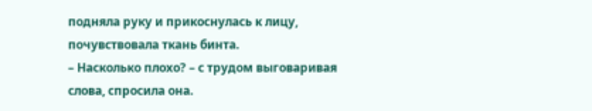подняла руку и прикоснулась к лицу, почувствовала ткань бинта.
– Насколько плохо? – с трудом выговаривая слова, спросила она.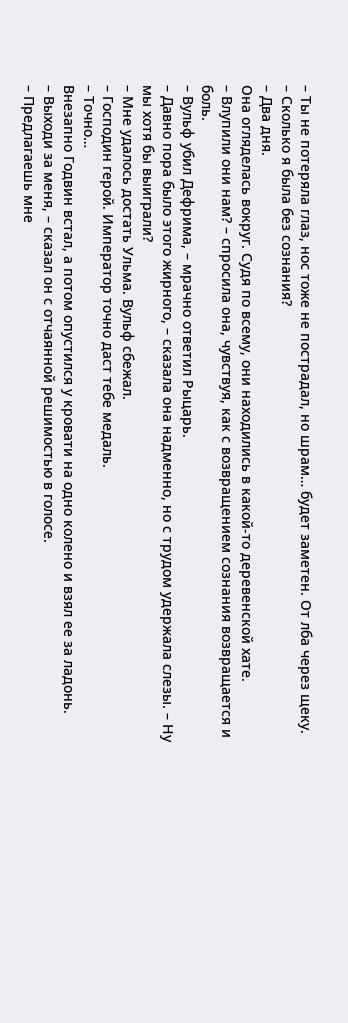– Ты не потеряла глаз, нос тоже не пострадал, но шрам… будет заметен. От лба через щеку.
– Сколько я была без сознания?
– Два дня.
Она огляделась вокруг. Судя по всему, они находились в какой-то деревенской хате.
– Влупили они нам? – спросила она, чувствуя, как с возвращением сознания возвращается и боль.
– Вульф убил Дефрима, – мрачно ответил Рыцарь.
– Давно пора было этого жирного, – сказала она надменно, но с трудом удержала слезы. – Ну мы хотя бы выиграли?
– Мне удалось достать Ульма. Вульф сбежал.
– Господин герой. Император точно даст тебе медаль.
– Точно…
Внезапно Годвин встал, а потом опустился у кровати на одно колено и взял ее за ладонь.
– Выходи за меня, – сказал он с отчаянной решимостью в голосе.
– Предлагаешь мне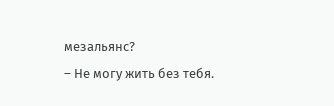мезальянс?
– Не могу жить без тебя.